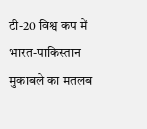टी-20 विश्व कप में भारत-पाकिस्तान मुकाबले का मतलब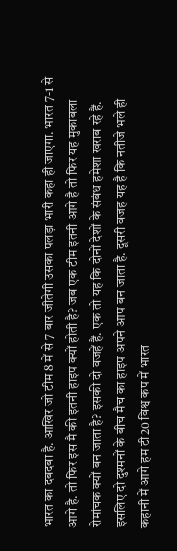भारत का दबदबा है. आखिर जो टीम 8 में से 7 बार जीतेगी उसका पलड़ा भारी कहा ही जाएगा. भारत 7-1 से आगे है. तो फिर इस मै की इतनी हाइप क्यों होती है? जब एक टीम इतनी आगे है तो फिर यह मुकाबला रोमांचक क्यों बन जाता है? इसकी दो वजहें हैं. एक तो यह कि दोनों देशों के संबंध हमेशा खराब रहे हैं. इसलिए दो दुश्मनों के बीच मैच का हाइप अपने आप बन जाता है. दूसरी वजह यह है कि नतीजे भले ही कहानी में आगे हम टी20 विश्व कप में भारत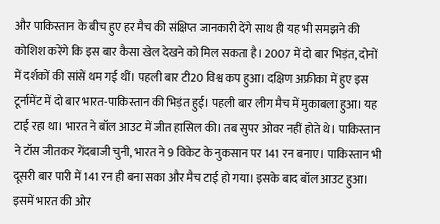और पाकिस्तान के बीच हुए हर मैच की संक्षिप्त जानकारी देंगे साथ ही यह भी समझने की कोशिश करेंगे कि इस बार कैसा खेल देखने को मिल सकता है। 2007 में दो बार भिड़ंत, दोनों में दर्शकों की सांसें थम गई थीं। पहली बार टी20 विश्व कप हुआ। दक्षिण अफ्रीका में हुए इस टूर्नामेंट में दो बार भारत-पाकिस्तान की भिड़ंत हुई। पहली बार लीग मैच में मुकाबला हुआ। यह टाई रहा था। भारत ने बॉल आउट में जीत हासिल की। तब सुपर ओवर नहीं होते थे। पाकिस्तान ने टॉस जीतकर गेंदबाजी चुनी, भारत ने 9 विकेट के नुकसान पर 141 रन बनाए। पाकिस्तान भी दूसरी बार पारी में 141 रन ही बना सका और मैच टाई हो गया। इसके बाद बॉल आउट हुआ। इसमें भारत की ओर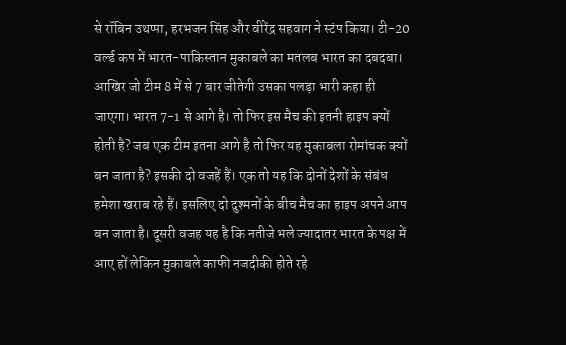से रॉबिन उथप्पा, हरभजन सिंह और वीरेंद्र सहवाग ने स्टंप किया। टी-20 वर्ल्ड कप में भारत-पाकिस्तान मुकाबले का मतलब भारत का दबदबा। आखिर जो टीम 8 में से 7 बार जीतेगी उसका पलड़ा भारी कहा ही जाएगा। भारत 7-1 से आगे है। तो फिर इस मैच की इतनी हाइप क्यों होती है? जब एक टीम इतना आगे है तो फिर यह मुकाबला रोमांचक क्यों बन जाता है? इसकी दो वजहें हैं। एक तो यह कि दोनों देशों के संबंध हमेशा खराब रहे हैं। इसलिए दो दुश्मनों के बीच मैच का हाइप अपने आप बन जाता है। दूसरी वजह यह है कि नतीजे भले ज्यादातर भारत के पक्ष में आए हों लेकिन मुकाबले काफी नजदीकी होते रहे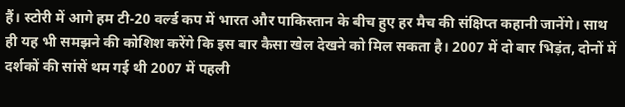हैं। स्टोरी में आगे हम टी-20 वर्ल्ड कप में भारत और पाकिस्तान के बीच हुए हर मैच की संक्षिप्त कहानी जानेंगे। साथ ही यह भी समझने की कोशिश करेंगे कि इस बार कैसा खेल देखने को मिल सकता है। 2007 में दो बार भिड़ंत, दोनों में दर्शकों की सांसें थम गई थी 2007 में पहली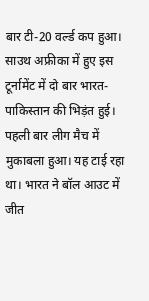बार टी-20 वर्ल्ड कप हुआ। साउथ अफ्रीका में हुए इस टूर्नामेंट में दो बार भारत-पाकिस्तान की भिड़ंत हुई। पहली बार लीग मैच में मुकाबला हुआ। यह टाई रहा था। भारत ने बॉल आउट में जीत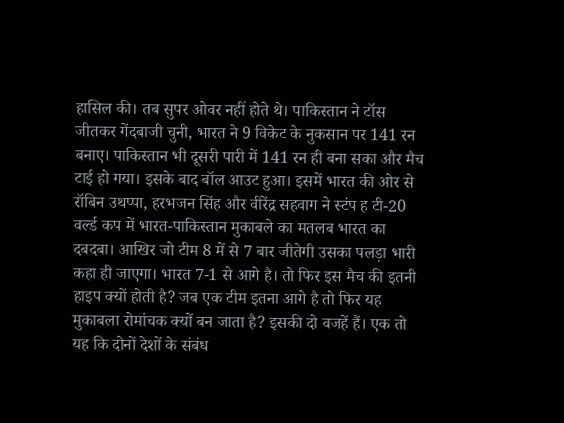हासिल की। तब सुपर ओवर नहीं होते थे। पाकिस्तान ने टॉस जीतकर गेंदबाजी चुनी, भारत ने 9 विकेट के नुकसान पर 141 रन बनाए। पाकिस्तान भी दूसरी पारी में 141 रन ही बना सका और मैच टाई हो गया। इसके बाद बॉल आउट हुआ। इसमें भारत की ओर से रॉबिन उथप्पा, हरभजन सिंह और वीरेंद्र सहवाग ने स्टंप ह टी-20 वर्ल्ड कप में भारत-पाकिस्तान मुकाबले का मतलब भारत का दबदबा। आखिर जो टीम 8 में से 7 बार जीतेगी उसका पलड़ा भारी कहा ही जाएगा। भारत 7-1 से आगे है। तो फिर इस मैच की इतनी हाइप क्यों होती है? जब एक टीम इतना आगे है तो फिर यह मुकाबला रोमांचक क्यों बन जाता है? इसकी दो वजहें हैं। एक तो यह कि दोनों देशों के संबंध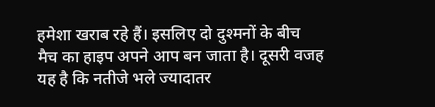हमेशा खराब रहे हैं। इसलिए दो दुश्मनों के बीच मैच का हाइप अपने आप बन जाता है। दूसरी वजह यह है कि नतीजे भले ज्यादातर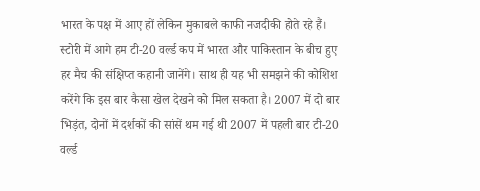भारत के पक्ष में आए हों लेकिन मुकाबले काफी नजदीकी होते रहे हैं। स्टोरी में आगे हम टी-20 वर्ल्ड कप में भारत और पाकिस्तान के बीच हुए हर मैच की संक्षिप्त कहानी जानेंगे। साथ ही यह भी समझने की कोशिश करेंगे कि इस बार कैसा खेल देखने को मिल सकता है। 2007 में दो बार भिड़ंत, दोनों में दर्शकों की सांसें थम गई थी 2007 में पहली बार टी-20 वर्ल्ड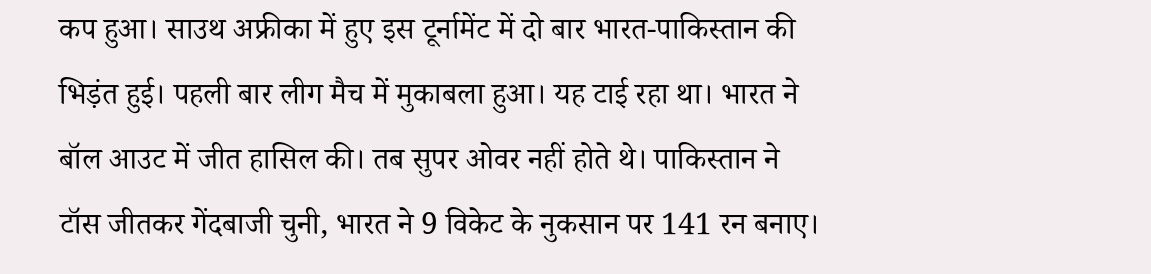कप हुआ। साउथ अफ्रीका में हुए इस टूर्नामेंट में दो बार भारत-पाकिस्तान की भिड़ंत हुई। पहली बार लीग मैच में मुकाबला हुआ। यह टाई रहा था। भारत ने बॉल आउट में जीत हासिल की। तब सुपर ओवर नहीं होते थे। पाकिस्तान ने टॉस जीतकर गेंदबाजी चुनी, भारत ने 9 विकेट के नुकसान पर 141 रन बनाए।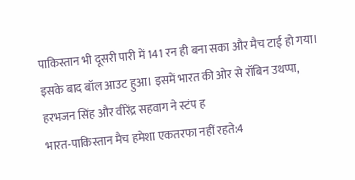पाकिस्तान भी दूसरी पारी में 141 रन ही बना सका और मैच टाई हो गया। इसके बाद बॉल आउट हुआ। इसमें भारत की ओर से रॉबिन उथप्पा, हरभजन सिंह और वीरेंद्र सहवाग ने स्टंप ह
भारत-पाकिस्तान मैच हमेशा एकतरफा नहीं रहते:4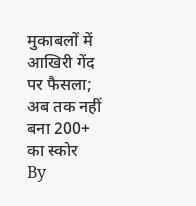मुकाबलों में आखिरी गेंद पर फैसला; अब तक नहीं बना 200+ का स्कोर
By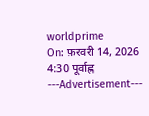worldprime
On: फ़रवरी 14, 2026 4:30 पूर्वाह्न
---Advertisement---